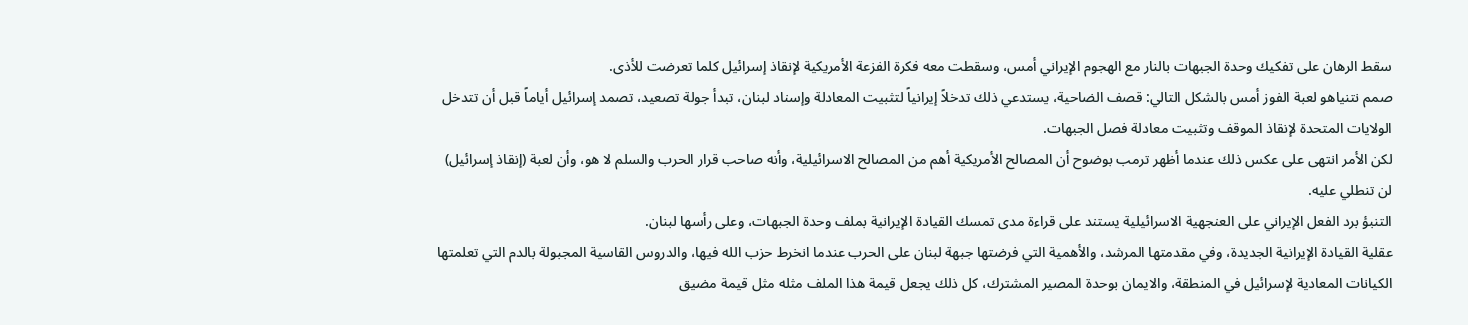سقط الرهان على تفكيك وحدة الجبهات بالنار مع الهجوم الإيراني أمس، وسقطت معه فكرة الفزعة الأمريكية لإنقاذ إسرائيل كلما تعرضت للأذى.
صمم نتنياهو لعبة الفوز أمس بالشكل التالي: قصف الضاحية، يستدعي ذلك تدخلاً إيرانياً لتثبيت المعادلة وإسناد لبنان، تبدأ جولة تصعيد، تصمد إسرائيل أياماً قبل أن تتدخل الولايات المتحدة لإنقاذ الموقف وتثبيت معادلة فصل الجبهات.
لكن الأمر انتهى على عكس ذلك عندما أظهر ترمب بوضوح أن المصالح الأمريكية أهم من المصالح الاسرائيلية، وأنه صاحب قرار الحرب والسلم لا هو، وأن لعبة (إنقاذ إسرائيل) لن تنطلي عليه.
التنبؤ برد الفعل الإيراني على العنجهية الاسرائيلية يستند على قراءة مدى تمسك القيادة الإيرانية بملف وحدة الجبهات، وعلى رأسها لبنان.
عقلية القيادة الإيرانية الجديدة، وفي مقدمتها المرشد، والأهمية التي فرضتها جبهة لبنان على الحرب عندما انخرط حزب الله فيها، والدروس القاسية المجبولة بالدم التي تعلمتها الكيانات المعادية لإسرائيل في المنطقة، والايمان بوحدة المصير المشترك، كل ذلك يجعل قيمة هذا الملف مثله مثل قيمة مضيق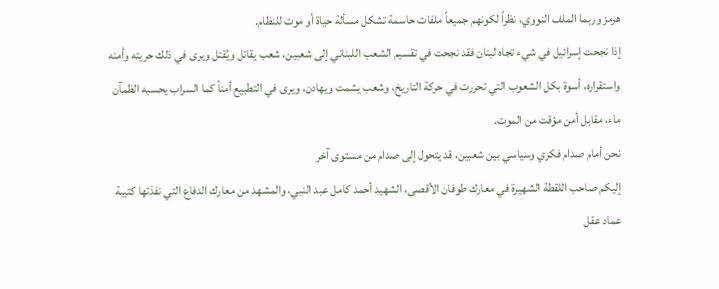هرمز وربما الملف النووي، نظراً لكونهم جميعاً ملفات حاسمة تشكل مسألة حياة أو موت للنظام.
إذا نجحت إسرائيل في شيء تجاه لبنان فقد نجحت في تقسيم الشعب اللبناني إلى شعبين، شعب يقاتل ويُقتل ويرى في ذلك حريته وأمنه واستقراره، أسوة بكل الشعوب التي تحررت في حركة التاريخ، وشعب يشمت ويهادن، ويرى في التطبيع أمناً كما السراب يحسبه الظمآن ماء، مقابل أمن مؤقت من الموت.
نحن أمام صدام فكري وسياسي بين شعبين، قد يتحول إلى صدام من مستوى آخر
إليكم صاحب اللقطة الشهيرة في معارك طوفان الأقصى، الشهيد أحمد كامل عبد النبي، والمشهد من معارك الدفاع التي نفذتها كتيبة عماد عقل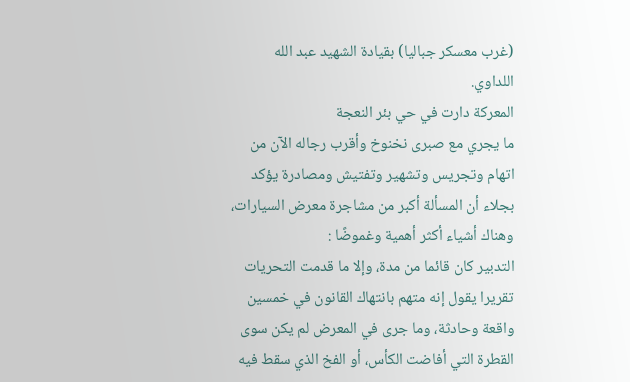(غرب معسكر جباليا) بقيادة الشهيد عبد الله اللداوي.
المعركة دارت في حي بئر النعجة
ما يجري مع صبرى نخنوخ وأقرب رجاله الآن من اتهام وتجريس وتشهير وتفتيش ومصادرة يؤكد بجلاء أن المسألة أكبر من مشاجرة معرض السيارات، وهناك أشياء أكثر أهمية وغموضًا :
التدبير كان قائما من مدة، وإلا ما قدمت التحريات تقريرا يقول إنه متهم بانتهاك القانون في خمسين واقعة وحادثة، وما جرى في المعرض لم يكن سوى القطرة التي أفاضت الكأس، أو الفخ الذي سقط فيه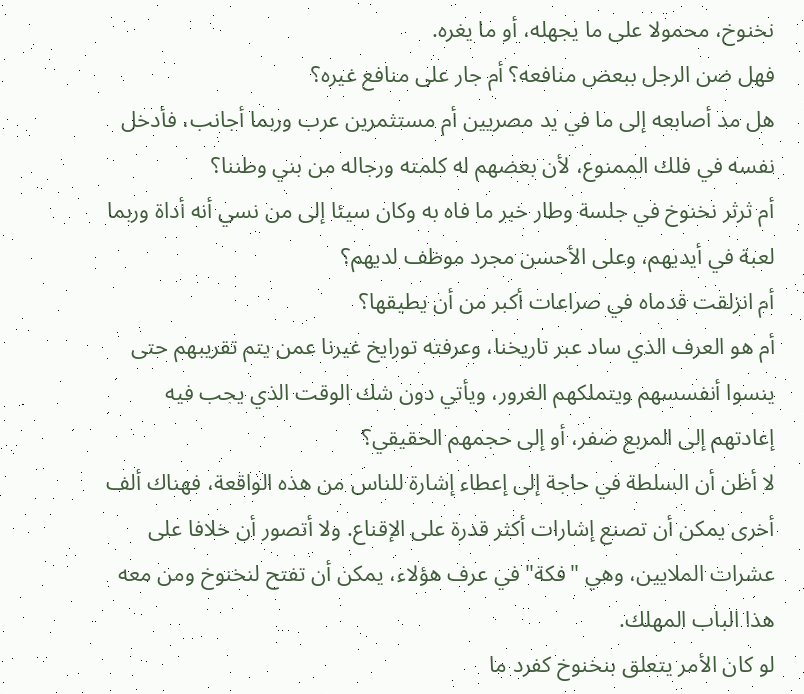نخنوخ، محمولا على ما يجهله، أو ما يغره.
فهل ضن الرجل ببعض منافعه؟ أم جار على منافع غيره؟
هل مد أصابعه إلى ما في يد مصريين أم مستثمرين عرب وربما أجانب، فأدخل نفسه في فلك الممنوع، لأن بعضهم له كلمته ورجاله من بني وطننا؟
أم ثرثر نخنوخ في جلسة وطار خبر ما فاه به وكان سيئا إلى من نسي أنه أداة وربما لعبة في أيديهم، وعلى الأحسن مجرد موظف لديهم؟
أم انزلقت قدماه في صراعات أكبر من أن يطيقها؟
أم هو العرف الذي ساد عبر تاريخنا، وعرفته تورايخ غيرنا عمن يتم تقريبهم حتى ينسوا أنفسسهم ويتملكهم الغرور، ويأتي دون شك الوقت الذي يجب فيه إعادتهم إلى المربع صفر، أو إلى حجمهم الحقيقي؟
لا أظن أن السلطة في حاجة إلى إعطاء إشارة للناس من هذه الواقعة، فهناك ألف أخرى يمكن أن تصنع إشارات أكثر قدرة على الإقناع. ولا أتصور أن خلافا على عشرات الملايين، وهي "فكة" في عرف هؤلاء، يمكن أن تفتح لنخنوخ ومن معه هذا الباب المهلك.
لو كان الأمر يتعلق بنخنوخ كفرد ما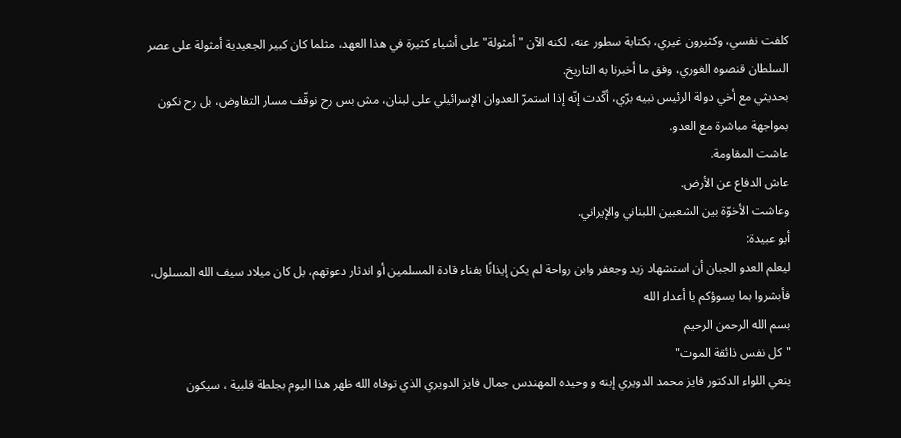كلفت نفسي، وكثيرون غيري، بكتابة سطور عنه، لكنه الآن "أمثولة" على أشياء كثيرة في هذا العهد، مثلما كان كبير الجعيدية أمثولة على عصر السلطان قنصوه الغوري، وفق ما أخبرنا به التاريخ.
بحديثي مع أخي دولة الرئيس نبيه برّي، أكّدت إنّه إذا استمرّ العدوان الإسرائيلي على لبنان، مش بس رح نوقّف مسار التفاوض، بل رح نكون بمواجهة مباشرة مع العدو.
عاشت المقاومة.
عاش الدفاع عن الأرض.
وعاشت الأخوّة بين الشعبين اللبناني والإیراني.
أبو عبيدة:
ليعلم العدو الجبان أن استشهاد زيد وجعفر وابن رواحة لم يكن إيذانًا بفناء قادة المسلمين أو اندثار دعوتهم، بل كان ميلاد سيف الله المسلول، فأبشروا بما يسوؤكم يا أعداء الله
بسم الله الرحمن الرحيم
"كل نفس ذائقة الموت"
ينعي اللواء الدكتور فايز محمد الدويري إبنه و وحيده المهندس جمال فايز الدويري الذي توفاه الله ظهر هذا اليوم بجلطة قلبية ، سيكون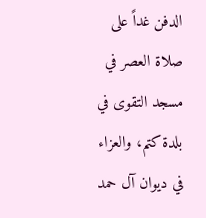الدفن غداً على صلاة العصر في مسجد التقوى في بلدة كتم، والعزاء في ديوان آل حمد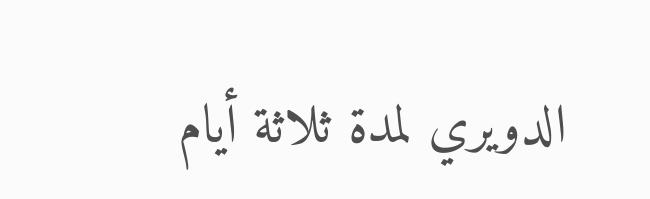الدويري لمدة ثلاثة أيام